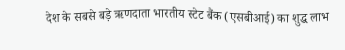देश के सबसे बड़े ऋणदाता भारतीय स्टेट बैंक (एसबीआई) का शुद्ध लाभ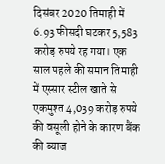दिसंबर 2020 तिमाही में 6.93 फीसदी घटकर 5,583 करोड़ रुपये रह गया। एक साल पहले की समान तिमाही में एस्सार स्टील खाते से एकमुश्त 4,039 करोड़ रुपये की वसूली होने के कारण बैंक की ब्याज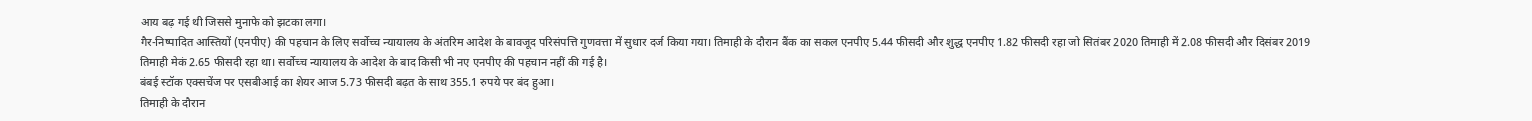आय बढ़ गई थी जिससे मुनाफे को झटका लगा।
गैर-निष्पादित आस्तियों (एनपीए) की पहचान के लिए सर्वोच्च न्यायालय के अंतरिम आदेश के बावजूद परिसंपत्ति गुणवत्ता में सुधार दर्ज किया गया। तिमाही के दौरान बैंक का सकल एनपीए 5.44 फीसदी और शुद्ध एनपीए 1.82 फीसदी रहा जो सितंबर 2020 तिमाही में 2.08 फीसदी और दिसंबर 2019 तिमाही मेकं 2.65 फीसदी रहा था। सर्वोच्च न्यायालय के आदेश के बाद किसी भी नए एनपीए की पहचान नहीं की गई है।
बंबई स्टॉक एक्सचेंज पर एसबीआई का शेयर आज 5.73 फीसदी बढ़त के साथ 355.1 रुपये पर बंद हुआ।
तिमाही के दौरान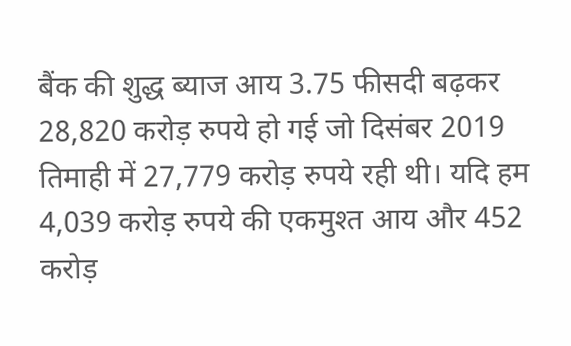बैंक की शुद्ध ब्याज आय 3.75 फीसदी बढ़कर 28,820 करोड़ रुपये हो गई जो दिसंबर 2019 तिमाही में 27,779 करोड़ रुपये रही थी। यदि हम 4,039 करोड़ रुपये की एकमुश्त आय और 452 करोड़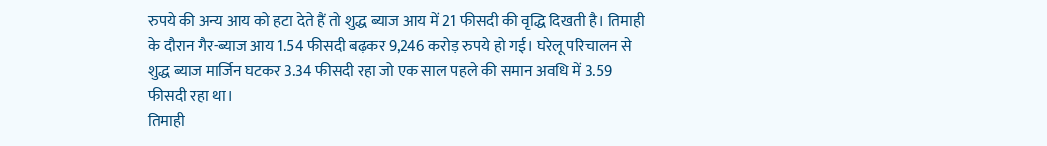रुपये की अन्य आय को हटा देते हैं तो शुद्ध ब्याज आय में 21 फीसदी की वृद्धि दिखती है। तिमाही के दौरान गैर-ब्याज आय 1.54 फीसदी बढ़कर 9,246 करोड़ रुपये हो गई। घरेलू परिचालन से शुद्ध ब्याज मार्जिन घटकर 3.34 फीसदी रहा जो एक साल पहले की समान अवधि में 3.59 फीसदी रहा था।
तिमाही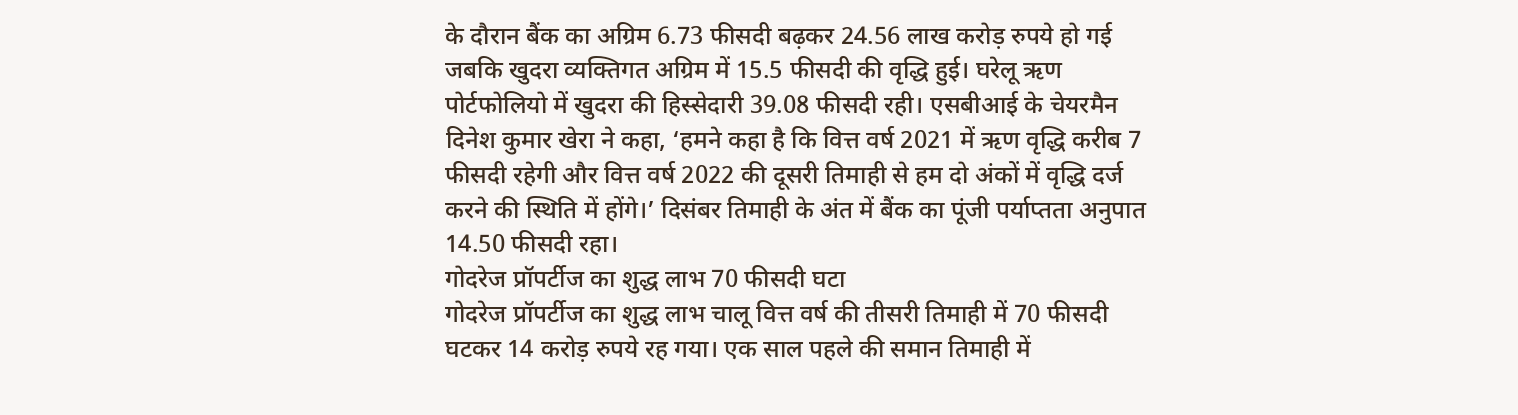के दौरान बैंक का अग्रिम 6.73 फीसदी बढ़कर 24.56 लाख करोड़ रुपये हो गई जबकि खुदरा व्यक्तिगत अग्रिम में 15.5 फीसदी की वृद्धि हुई। घरेलू ऋण पोर्टफोलियो में खुदरा की हिस्सेदारी 39.08 फीसदी रही। एसबीआई के चेयरमैन दिनेश कुमार खेरा ने कहा, ‘हमने कहा है कि वित्त वर्ष 2021 में ऋण वृद्धि करीब 7 फीसदी रहेगी और वित्त वर्ष 2022 की दूसरी तिमाही से हम दो अंकों में वृद्धि दर्ज करने की स्थिति में होंगे।’ दिसंबर तिमाही के अंत में बैंक का पूंजी पर्याप्तता अनुपात 14.50 फीसदी रहा।
गोदरेज प्रॉपर्टीज का शुद्ध लाभ 70 फीसदी घटा
गोदरेज प्रॉपर्टीज का शुद्ध लाभ चालू वित्त वर्ष की तीसरी तिमाही में 70 फीसदी घटकर 14 करोड़ रुपये रह गया। एक साल पहले की समान तिमाही में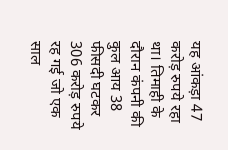यह आंकड़ा 47 करोड़ रुपये रहा था। तिमाही के दौरान कंपनी की कुल आय 38 फीसदी घटकर 306 करोड़ रुपये रह गई जो एक साल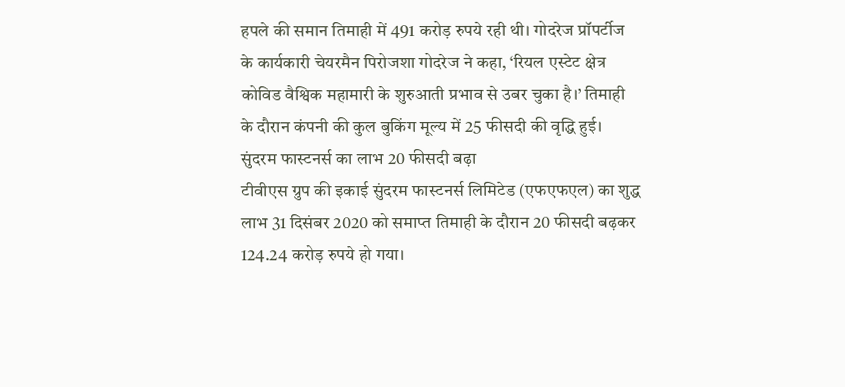हपले की समान तिमाही में 491 करोड़ रुपये रही थी। गोदरेज प्रॉपर्टीज के कार्यकारी चेयरमैन पिरोजशा गोदरेज ने कहा, ‘रियल एस्टेट क्षेत्र कोविड वैश्विक महामारी के शुरुआती प्रभाव से उबर चुका है।’ तिमाही के दौरान कंपनी की कुल बुकिंग मूल्य में 25 फीसदी की वृद्धि हुई।
सुंदरम फास्टनर्स का लाभ 20 फीसदी बढ़ा
टीवीएस ग्रुप की इकाई सुंदरम फास्टनर्स लिमिटेड (एफएफएल) का शुद्ध लाभ 31 दिसंबर 2020 को समाप्त तिमाही के दौरान 20 फीसदी बढ़कर 124.24 करोड़ रुपये हो गया।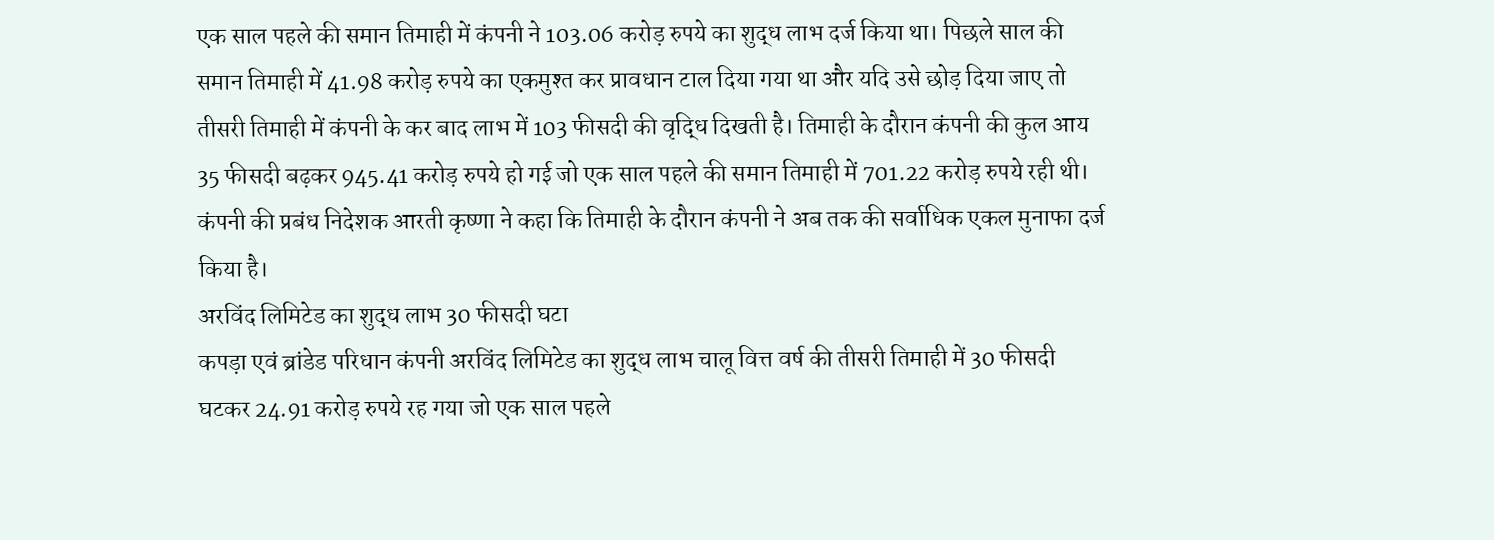एक साल पहले की समान तिमाही में कंपनी ने 103.06 करोड़ रुपये का शुद्ध लाभ दर्ज किया था। पिछले साल की समान तिमाही में 41.98 करोड़ रुपये का एकमुश्त कर प्रावधान टाल दिया गया था और यदि उसे छोड़ दिया जाए तो तीसरी तिमाही में कंपनी के कर बाद लाभ में 103 फीसदी की वृद्धि दिखती है। तिमाही के दौरान कंपनी की कुल आय 35 फीसदी बढ़कर 945.41 करोड़ रुपये हो गई जो एक साल पहले की समान तिमाही में 701.22 करोड़ रुपये रही थी। कंपनी की प्रबंध निदेशक आरती कृष्णा ने कहा कि तिमाही के दौरान कंपनी ने अब तक की सर्वाधिक एकल मुनाफा दर्ज किया है।
अरविंद लिमिटेड का शुद्ध लाभ 30 फीसदी घटा
कपड़ा एवं ब्रांडेड परिधान कंपनी अरविंद लिमिटेड का शुद्ध लाभ चालू वित्त वर्ष की तीसरी तिमाही में 30 फीसदी घटकर 24.91 करोड़ रुपये रह गया जो एक साल पहले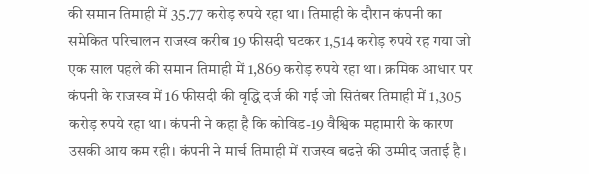की समान तिमाही में 35.77 करोड़ रुपये रहा था। तिमाही के दौरान कंपनी का समेकित परिचालन राजस्व करीब 19 फीसदी घटकर 1,514 करोड़ रुपये रह गया जो एक साल पहले की समान तिमाही में 1,869 करोड़ रुपये रहा था। क्रमिक आधार पर कंपनी के राजस्व में 16 फीसदी की वृद्धि दर्ज की गई जो सितंबर तिमाही में 1,305 करोड़ रुपये रहा था। कंपनी ने कहा है कि कोविड-19 वैश्विक महामारी के कारण उसकी आय कम रही। कंपनी ने मार्च तिमाही में राजस्व बढऩे की उम्मीद जताई है।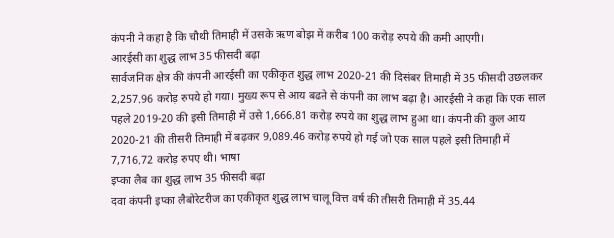कंपनी ने कहा है कि चौथी तिमाही में उसके ऋण बोझ में करीब 100 करोड़ रुपये की कमी आएगी।
आरईसी का शुद्ध लाभ 35 फीसदी बढ़ा
सार्वजनिक क्षेत्र की कंपनी आरईसी का एकीकृत शुद्ध लाभ 2020-21 की दिसंबर तिमाही में 35 फीसदी उछलकर 2,257.96 करोड़ रुपये हो गया। मुख्य रूप से आय बढऩे से कंपनी का लाभ बढ़ा है। आरईसी ने कहा कि एक साल पहले 2019-20 की इसी तिमाही में उसे 1,666.81 करोड़ रुपये का शुद्ध लाभ हुआ था। कंपनी की कुल आय 2020-21 की तीसरी तिमाही में बढ़कर 9,089.46 करोड़ रुपये हो गई जो एक साल पहले इसी तिमाही में 7,716.72 करोड़ रुपए थी। भाषा
इप्का लैब का शुद्ध लाभ 35 फीसदी बढ़ा
दवा कंपनी इप्का लैबोरेटरीज का एकीकृत शुद्ध लाभ चालू वित्त वर्ष की तीसरी तिमाही में 35.44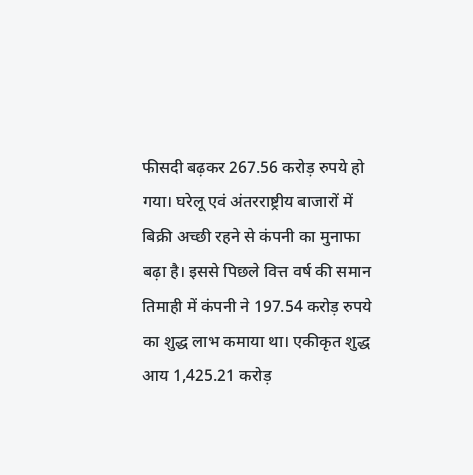फीसदी बढ़कर 267.56 करोड़ रुपये हो गया। घरेलू एवं अंतरराष्ट्रीय बाजारों में बिक्री अच्छी रहने से कंपनी का मुनाफा बढ़ा है। इससे पिछले वित्त वर्ष की समान तिमाही में कंपनी ने 197.54 करोड़ रुपये का शुद्ध लाभ कमाया था। एकीकृत शुद्ध आय 1,425.21 करोड़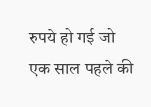रुपये हो गई जो एक साल पहले की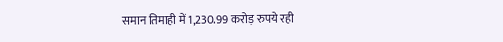समान तिमाही में 1,230.99 करोड़ रुपये रही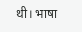थी। भाषा